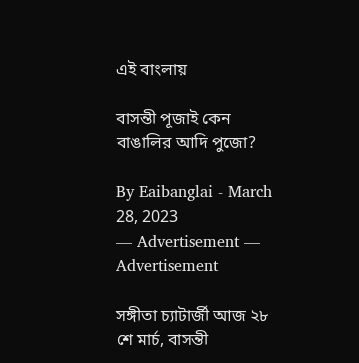এই বাংলায়

বাসন্তী পূজাই কেন বাঙালির আদি পুজো?

By Eaibanglai - March 28, 2023
— Advertisement —
Advertisement

সঙ্গীতা চ্যাটার্জী আজ ২৮ শে মার্চ, বাসন্তী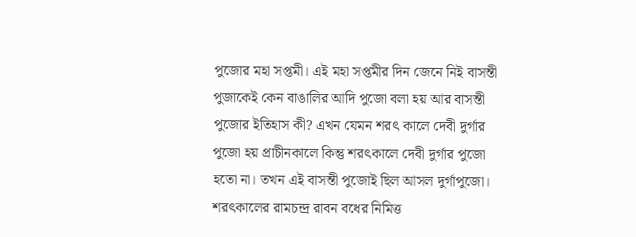পুজোর মহা সপ্তমী। এই মহা সপ্তমীর দিন জেনে নিই বাসন্তী পুজাকেই কেন বাঙালির আদি পুজো বলা হয় আর বাসন্তী পুজোর ইতিহাস কী? এখন যেমন শরৎ কালে দেবী দুর্গার পুজো হয় প্রাচীনকালে কিন্তু শরৎকালে দেবী দুর্গার পুজো হতো না। তখন এই বাসন্তী পুজোই ছিল আসল দুর্গাপুজো। শরৎকালের রামচন্দ্র রাবন বধের নিমিত্ত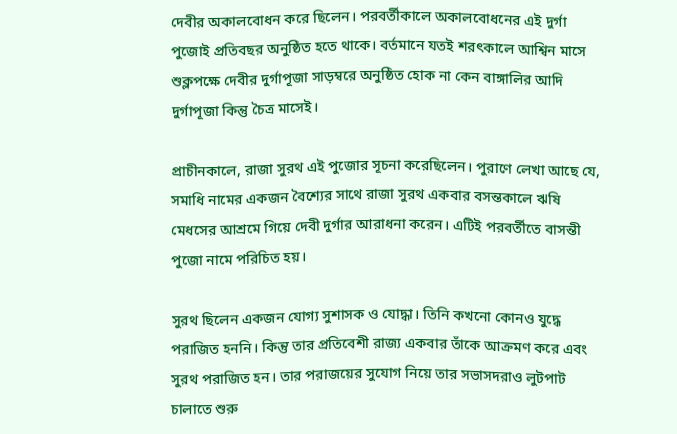দেবীর অকালবোধন করে ছিলেন। পরবর্তীকালে অকালবোধনের এই দুর্গা পুজোই প্রতিবছর অনুষ্ঠিত হতে থাকে। বর্তমানে যতই শরৎকালে আশ্বিন মাসে শুক্লপক্ষে দেবীর দুর্গাপূজা সাড়ম্বরে অনুষ্ঠিত হোক না কেন বাঙ্গালির আদি দুর্গাপূজা কিন্তু চৈত্র মাসেই।

প্রাচীনকালে, রাজা সুরথ এই পুজোর সূচনা করেছিলেন। পুরাণে লেখা আছে যে, সমাধি নামের একজন বৈশ্যের সাথে রাজা সুরথ একবার বসন্তকালে ঋষি মেধসের আশ্রমে গিয়ে দেবী দুর্গার আরাধনা করেন। এটিই পরবর্তীতে বাসন্তী পুজো নামে পরিচিত হয়।

সুরথ ছিলেন একজন যোগ্য সুশাসক ও যোদ্ধা। তিনি কখনো কোনও যুদ্ধে পরাজিত হননি। কিন্তু তার প্রতিবেশী রাজ্য একবার তাঁকে আক্রমণ করে এবং সুরথ পরাজিত হন। তার পরাজয়ের সুযোগ নিয়ে তার সভাসদরাও লুটপাট চালাতে শুরু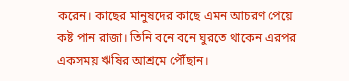করেন। কাছের মানুষদের কাছে এমন আচরণ পেয়ে কষ্ট পান রাজা। তিনি বনে বনে ঘুরতে থাকেন এরপর একসময় ঋষির আশ্রমে পৌঁছান।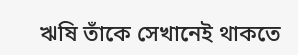ঋষি তাঁকে সেখানেই থাকতে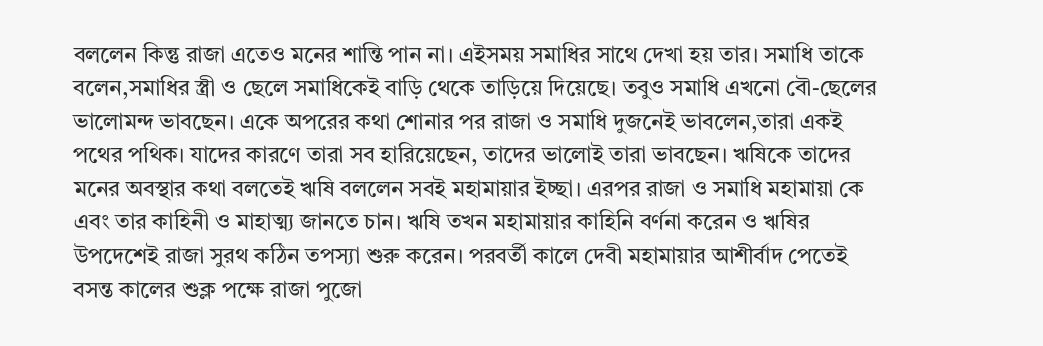বললেন কিন্তু রাজা এতেও মনের শান্তি পান না। এইসময় সমাধির সাথে দেখা হয় তার। সমাধি তাকে বলেন,সমাধির স্ত্রী ও ছেলে সমাধিকেই বাড়ি থেকে তাড়িয়ে দিয়েছে। তবুও সমাধি এখনো বৌ-ছেলের ভালোমন্দ ভাবছেন। একে অপরের কথা শোনার পর রাজা ও সমাধি দুজনেই ভাবলেন,তারা এক‌ই পথের পথিক। যাদের কারণে তারা সব হারিয়েছেন, তাদের ভালোই তারা ভাবছেন। ঋষিকে তাদের মনের অবস্থার কথা বলতেই ঋষি বললেন সবই মহামায়ার ইচ্ছা। এরপর রাজা ও সমাধি মহামায়া কে এবং তার কাহিনী ও মাহাত্ম্য জানতে চান। ঋষি তখন মহামায়ার কাহিনি বর্ণনা করেন ও ঋষির উপদেশেই রাজা সুরথ কঠিন তপস্যা শুরু করেন। পরবর্তী কালে দেবী মহামায়ার আশীর্বাদ পেতেই বসন্ত কালের শুক্ল পক্ষে রাজা পুজো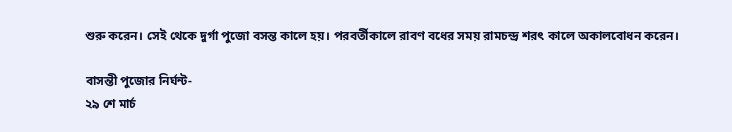শুরু করেন। সেই থেকে দুর্গা পুজো বসন্ত কালে হয়। পরবর্তীকালে রাবণ বধের সময় রামচন্দ্র শরৎ কালে অকালবোধন করেন।

বাসন্তী পুজোর নির্ঘন্ট-
২৯ শে মার্চ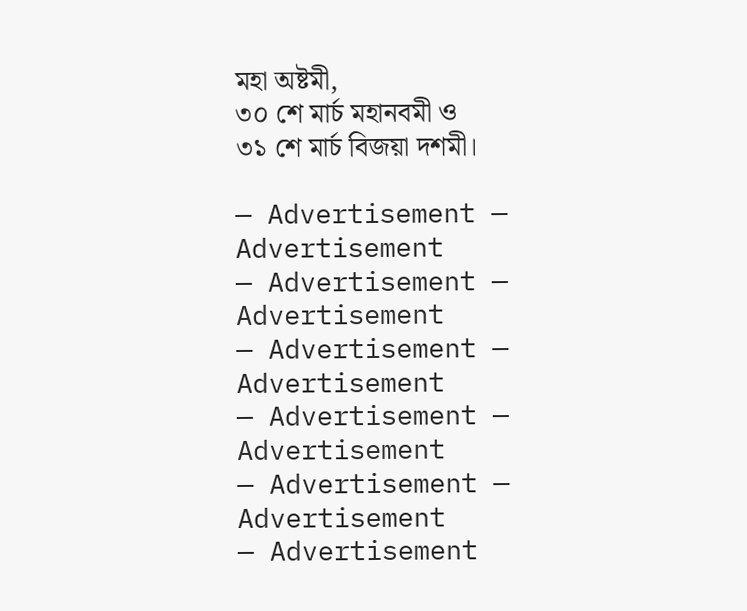মহা অষ্টমী,
৩০ শে মার্চ মহানবমী ও
৩১ শে মার্চ বিজয়া দশমী।

— Advertisement —
Advertisement
— Advertisement —
Advertisement
— Advertisement —
Advertisement
— Advertisement —
Advertisement
— Advertisement —
Advertisement
— Advertisement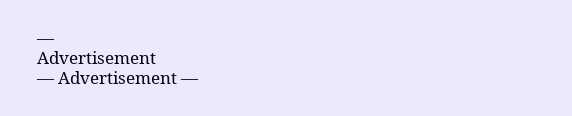—
Advertisement
— Advertisement —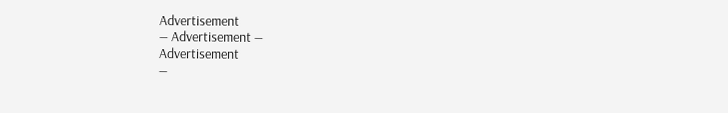Advertisement
— Advertisement —
Advertisement
—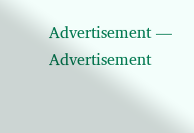Advertisement —
Advertisement